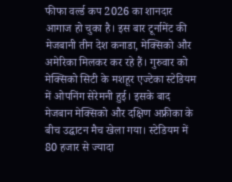फीफा वर्ल्ड कप 2026 का शानदार आगाज हो चुका है। इस बार टूर्नामेंट की मेजबानी तीन देश कनाडा, मेक्सिको और अमेरिका मिलकर कर रहे हैं। गुरुवार को मेक्सिको सिटी के मशहूर एज्टेका स्टेडियम में ओपनिंग सेरेमनी हुई। इसके बाद मेजबान मेक्सिको और दक्षिण अफ्रीका के बीच उद्घाटन मैच खेला गया। स्टेडियम में 80 हजार से ज्यादा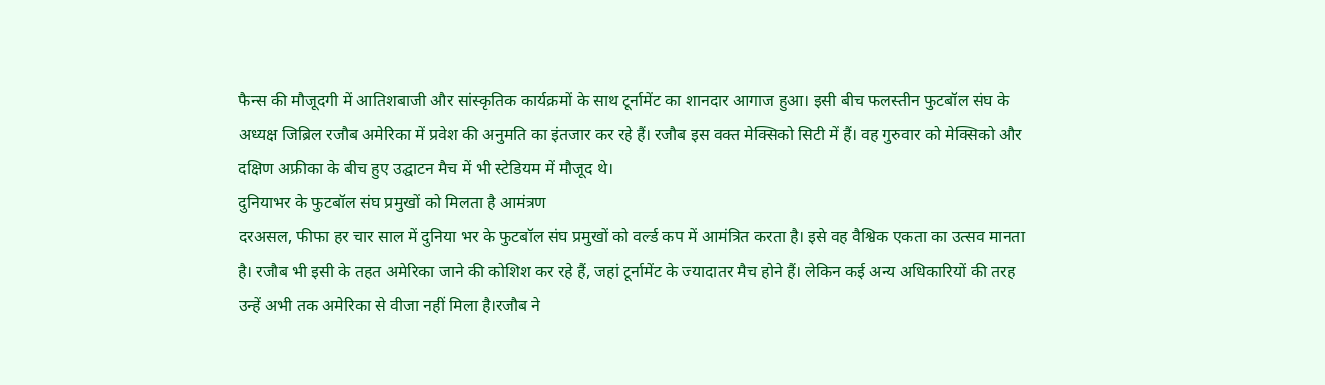फैन्स की मौजूदगी में आतिशबाजी और सांस्कृतिक कार्यक्रमों के साथ टूर्नामेंट का शानदार आगाज हुआ। इसी बीच फलस्तीन फुटबॉल संघ के अध्यक्ष जिब्रिल रजौब अमेरिका में प्रवेश की अनुमति का इंतजार कर रहे हैं। रजौब इस वक्त मेक्सिको सिटी में हैं। वह गुरुवार को मेक्सिको और दक्षिण अफ्रीका के बीच हुए उद्घाटन मैच में भी स्टेडियम में मौजूद थे।
दुनियाभर के फुटबॉल संघ प्रमुखों को मिलता है आमंत्रण
दरअसल, फीफा हर चार साल में दुनिया भर के फुटबॉल संघ प्रमुखों को वर्ल्ड कप में आमंत्रित करता है। इसे वह वैश्विक एकता का उत्सव मानता है। रजौब भी इसी के तहत अमेरिका जाने की कोशिश कर रहे हैं, जहां टूर्नामेंट के ज्यादातर मैच होने हैं। लेकिन कई अन्य अधिकारियों की तरह उन्हें अभी तक अमेरिका से वीजा नहीं मिला है।रजौब ने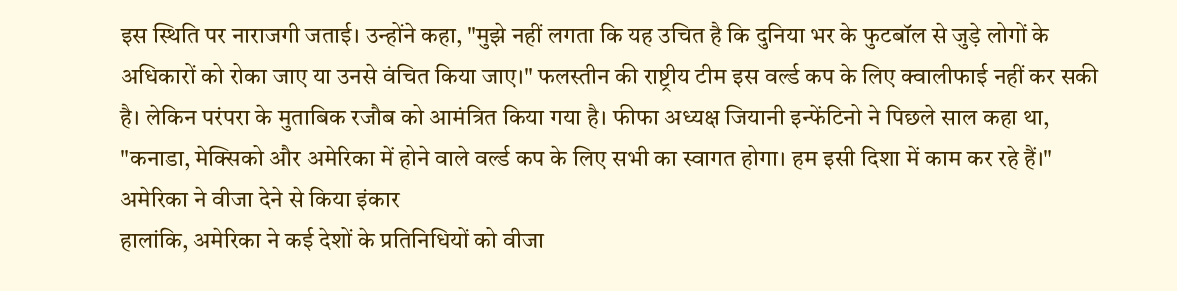इस स्थिति पर नाराजगी जताई। उन्होंने कहा, "मुझे नहीं लगता कि यह उचित है कि दुनिया भर के फुटबॉल से जुड़े लोगों के अधिकारों को रोका जाए या उनसे वंचित किया जाए।" फलस्तीन की राष्ट्रीय टीम इस वर्ल्ड कप के लिए क्वालीफाई नहीं कर सकी है। लेकिन परंपरा के मुताबिक रजौब को आमंत्रित किया गया है। फीफा अध्यक्ष जियानी इन्फेंटिनो ने पिछले साल कहा था, "कनाडा, मेक्सिको और अमेरिका में होने वाले वर्ल्ड कप के लिए सभी का स्वागत होगा। हम इसी दिशा में काम कर रहे हैं।"
अमेरिका ने वीजा देने से किया इंकार
हालांकि, अमेरिका ने कई देशों के प्रतिनिधियों को वीजा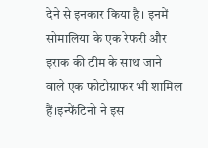देने से इनकार किया है। इनमें सोमालिया के एक रेफरी और इराक की टीम के साथ जाने वाले एक फोटोग्राफर भी शामिल हैं।इन्फेंटिनो ने इस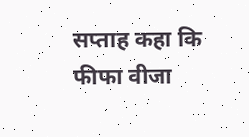सप्ताह कहा कि फीफा वीजा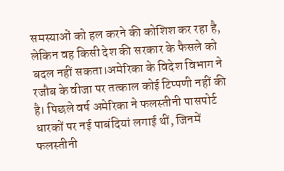समस्याओं को हल करने की कोशिश कर रहा है, लेकिन वह किसी देश की सरकार के फैसले को बदल नहीं सकता।अमेरिका के विदेश विभाग ने रजौब के वीजा पर तत्काल कोई टिप्पणी नहीं की है। पिछले वर्ष अमेरिका ने फलस्तीनी पासपोर्ट धारकों पर नई पाबंदियां लगाई थीं, जिनमें फलस्तीनी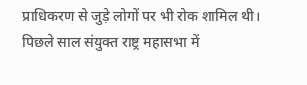प्राधिकरण से जुड़े लोगों पर भी रोक शामिल थी। पिछले साल संयुक्त राष्ट्र महासभा में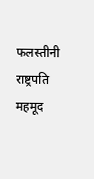फलस्तीनी राष्ट्रपति महमूद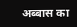अब्बास का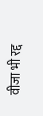वीजा भी रद्द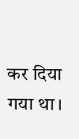कर दिया गया था।